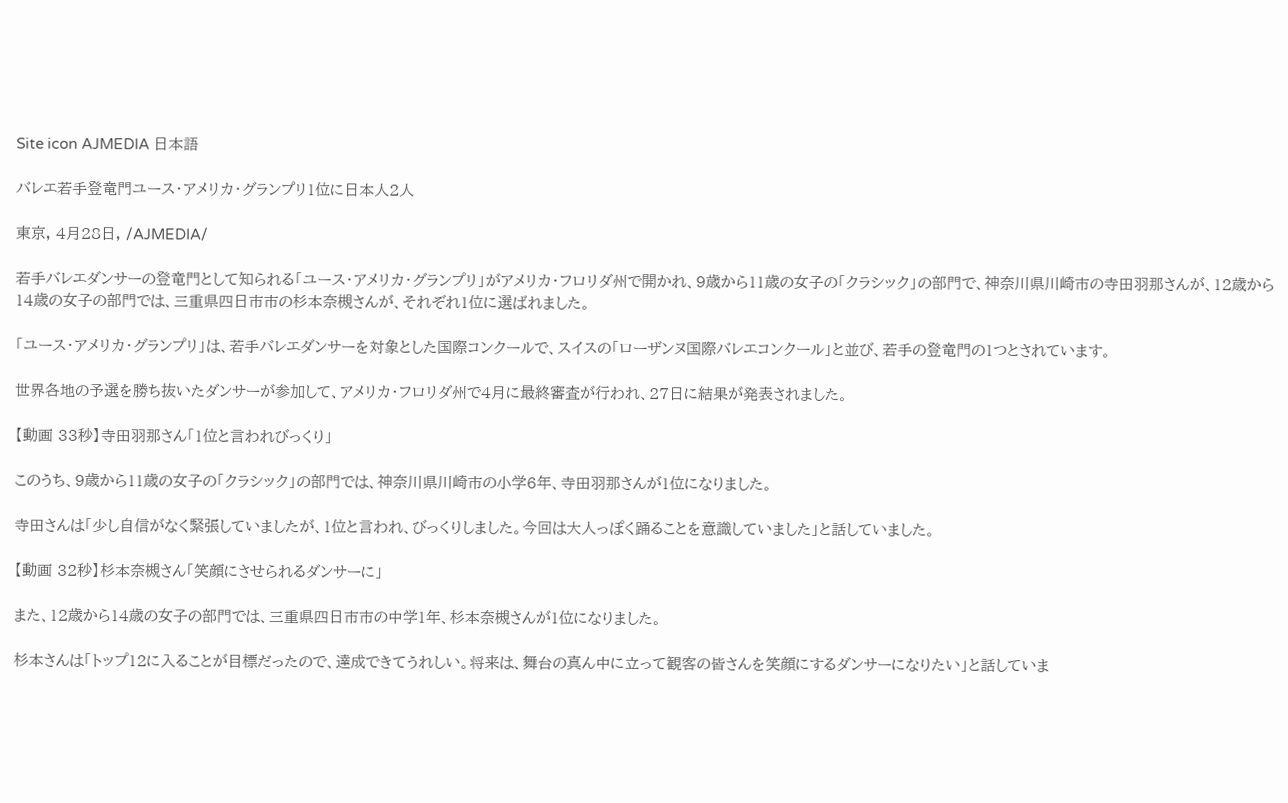Site icon AJMEDIA 日本語

バレエ若手登竜門ユース・アメリカ・グランプリ1位に日本人2人

東京, 4月28日, /AJMEDIA/

若手バレエダンサーの登竜門として知られる「ユース・アメリカ・グランプリ」がアメリカ・フロリダ州で開かれ、9歳から11歳の女子の「クラシック」の部門で、神奈川県川崎市の寺田羽那さんが、12歳から14歳の女子の部門では、三重県四日市市の杉本奈槻さんが、それぞれ1位に選ばれました。

「ユース・アメリカ・グランプリ」は、若手バレエダンサーを対象とした国際コンクールで、スイスの「ローザンヌ国際バレエコンクール」と並び、若手の登竜門の1つとされています。

世界各地の予選を勝ち抜いたダンサーが参加して、アメリカ・フロリダ州で4月に最終審査が行われ、27日に結果が発表されました。

【動画 33秒】寺田羽那さん「1位と言われびっくり」

このうち、9歳から11歳の女子の「クラシック」の部門では、神奈川県川崎市の小学6年、寺田羽那さんが1位になりました。

寺田さんは「少し自信がなく緊張していましたが、1位と言われ、びっくりしました。今回は大人っぽく踊ることを意識していました」と話していました。

【動画 32秒】杉本奈槻さん「笑顔にさせられるダンサーに」

また、12歳から14歳の女子の部門では、三重県四日市市の中学1年、杉本奈槻さんが1位になりました。

杉本さんは「トップ12に入ることが目標だったので、達成できてうれしい。将来は、舞台の真ん中に立って観客の皆さんを笑顔にするダンサーになりたい」と話していま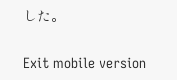した。

Exit mobile version